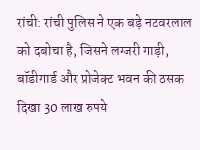रांची: रांची पुलिस ने एक बड़े नटवरलाल को दबोचा है, जिसने लग्जरी गाड़ी, बॉडीगार्ड और प्रोजेक्ट भवन की ठसक दिखा 30 लाख रुपये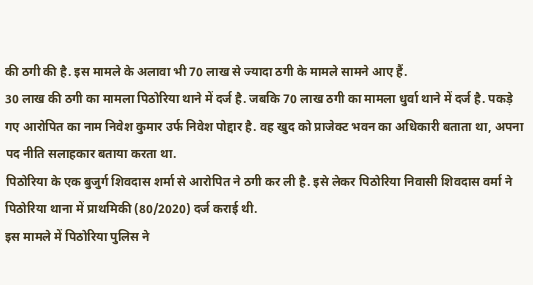की ठगी की है. इस मामले के अलावा भी 70 लाख से ज्यादा ठगी के मामले सामने आए हैं.
30 लाख की ठगी का मामला पिठोरिया थाने में दर्ज है. जबकि 70 लाख ठगी का मामला धुर्वा थाने में दर्ज है. पकड़े गए आरोपित का नाम निवेश कुमार उर्फ निवेश पोद्दार है. वह खुद को प्राजेक्ट भवन का अधिकारी बताता था, अपना पद नीति सलाहकार बताया करता था.
पिठोरिया के एक बुजुर्ग शिवदास शर्मा से आरोपित ने ठगी कर ली है. इसे लेकर पिठोरिया निवासी शिवदास वर्मा ने पिठोरिया थाना में प्राथमिकी (80/2020) दर्ज कराई थी.
इस मामले में पिठोरिया पुलिस ने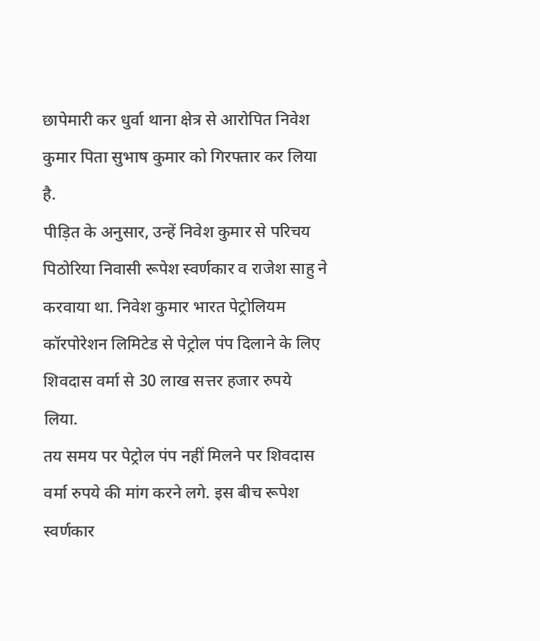छापेमारी कर धुर्वा थाना क्षेत्र से आरोपित निवेश कुमार पिता सुभाष कुमार को गिरफ्तार कर लिया है.
पीड़ित के अनुसार, उन्हें निवेश कुमार से परिचय पिठोरिया निवासी रूपेश स्वर्णकार व राजेश साहु ने करवाया था. निवेश कुमार भारत पेट्रोलियम कॉरपोरेशन लिमिटेड से पेट्रोल पंप दिलाने के लिए शिवदास वर्मा से 30 लाख सत्तर हजार रुपये लिया.
तय समय पर पेट्रोल पंप नहीं मिलने पर शिवदास वर्मा रुपये की मांग करने लगे. इस बीच रूपेश स्वर्णकार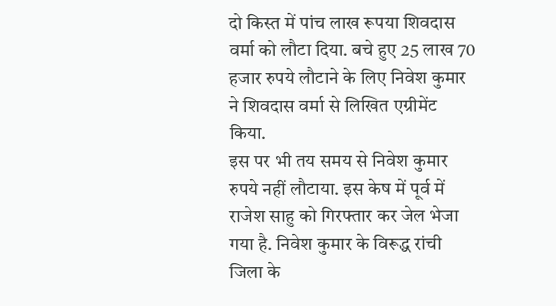दो किस्त में पांच लाख रूपया शिवदास वर्मा को लौटा दिया. बचे हुए 25 लाख 70 हजार रुपये लौटाने के लिए निवेश कुमार ने शिवदास वर्मा से लिखित एग्रीमेंट किया.
इस पर भी तय समय से निवेश कुमार रुपये नहीं लौटाया. इस केष में पूर्व में राजेश साहु को गिरफ्तार कर जेल भेजा गया है. निवेश कुमार के विरूद्ध रांची जिला के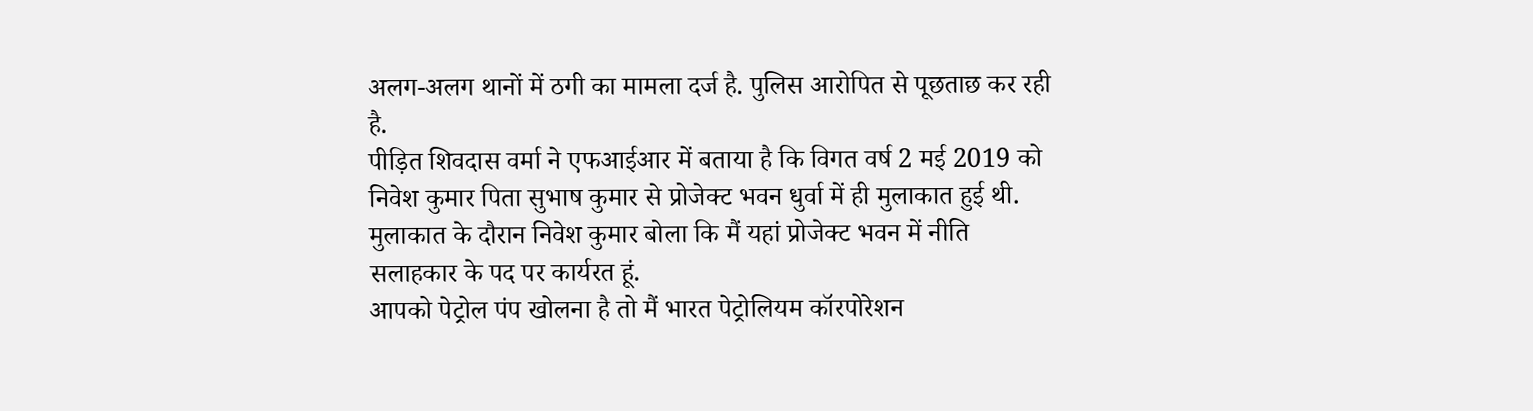अलग-अलग थानों में ठगी का मामला दर्ज है. पुलिस आरोपित से पूछताछ कर रही है.
पीड़ित शिवदास वर्मा ने एफआईआर में बताया है कि विगत वर्ष 2 मई 2019 को निवेश कुमार पिता सुभाष कुमार से प्रोजेक्ट भवन धुर्वा में ही मुलाकात हुई थी. मुलाकात के दौरान निवेश कुमार बोला कि मैं यहां प्रोजेक्ट भवन में नीति सलाहकार के पद पर कार्यरत हूं.
आपको पेट्रोल पंप खोलना है तो मैं भारत पेट्रोलियम कॉरपोरेशन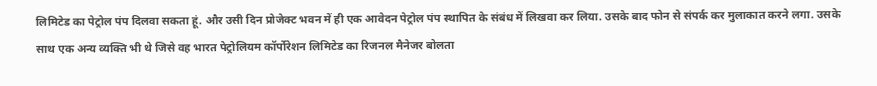लिमिटेड का पेट्रोल पंप दिलवा सकता हूं. और उसी दिन प्रोजेक्ट भवन में ही एक आवेदन पेट्रोल पंप स्थापित के संबंध में लिखवा कर लिया. उसके बाद फोन से संपर्क कर मुलाकात करने लगा. उसके साथ एक अन्य व्यक्ति भी थे जिसे वह भारत पेट्रोलियम कॉर्पोरेशन लिमिटेड का रिजनल मैनेजर बोलता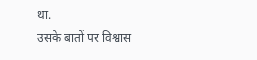था.
उसके बातों पर विश्वास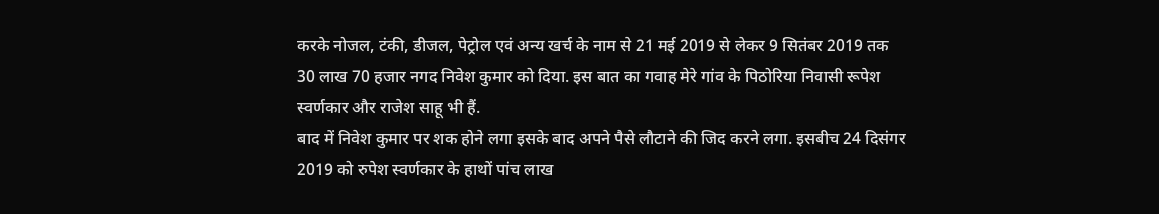करके नोजल, टंकी, डीजल, पेट्रोल एवं अन्य खर्च के नाम से 21 मई 2019 से लेकर 9 सितंबर 2019 तक 30 लाख 70 हजार नगद निवेश कुमार को दिया. इस बात का गवाह मेरे गांव के पिठोरिया निवासी रूपेश स्वर्णकार और राजेश साहू भी हैं.
बाद में निवेश कुमार पर शक होने लगा इसके बाद अपने पैसे लौटाने की जिद करने लगा. इसबीच 24 दिसंगर 2019 को रुपेश स्वर्णकार के हाथों पांच लाख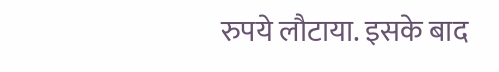रुपये लौटाया. इसके बाद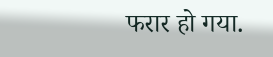फरार हो गया.